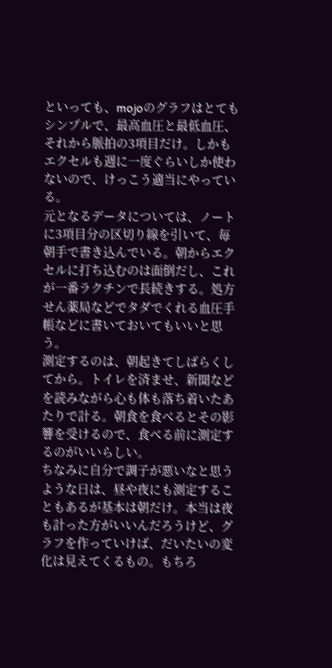といっても、mojoのグラフはとてもシンプルで、最高血圧と最低血圧、それから脈拍の3項目だけ。しかもエクセルも週に一度ぐらいしか使わないので、けっこう適当にやっている。
元となるデータについては、ノートに3項目分の区切り線を引いて、毎朝手で書き込んでいる。朝からエクセルに打ち込むのは面倒だし、これが一番ラクチンで長続きする。処方せん薬局などでタダでくれる血圧手帳などに書いておいてもいいと思う。
測定するのは、朝起きてしばらくしてから。トイレを済ませ、新聞などを読みながら心も体も落ち着いたあたりで計る。朝食を食べるとその影響を受けるので、食べる前に測定するのがいいらしい。
ちなみに自分で調子が悪いなと思うような日は、昼や夜にも測定することもあるが基本は朝だけ。本当は夜も計った方がいいんだろうけど、グラフを作っていけば、だいたいの変化は見えてくるもの。もちろ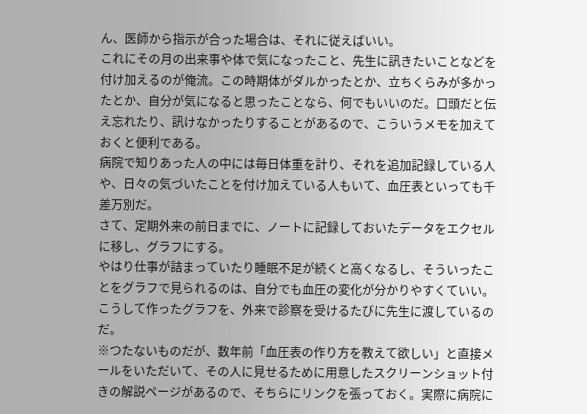ん、医師から指示が合った場合は、それに従えばいい。
これにその月の出来事や体で気になったこと、先生に訊きたいことなどを付け加えるのが俺流。この時期体がダルかったとか、立ちくらみが多かったとか、自分が気になると思ったことなら、何でもいいのだ。口頭だと伝え忘れたり、訊けなかったりすることがあるので、こういうメモを加えておくと便利である。
病院で知りあった人の中には毎日体重を計り、それを追加記録している人や、日々の気づいたことを付け加えている人もいて、血圧表といっても千差万別だ。
さて、定期外来の前日までに、ノートに記録しておいたデータをエクセルに移し、グラフにする。
やはり仕事が詰まっていたり睡眠不足が続くと高くなるし、そういったことをグラフで見られるのは、自分でも血圧の変化が分かりやすくていい。こうして作ったグラフを、外来で診察を受けるたびに先生に渡しているのだ。
※つたないものだが、数年前「血圧表の作り方を教えて欲しい」と直接メールをいただいて、その人に見せるために用意したスクリーンショット付きの解説ページがあるので、そちらにリンクを張っておく。実際に病院に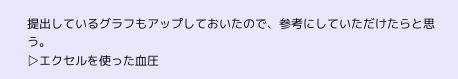提出しているグラフもアップしておいたので、参考にしていただけたらと思う。
▷エクセルを使った血圧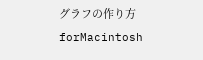グラフの作り方forMacintosh